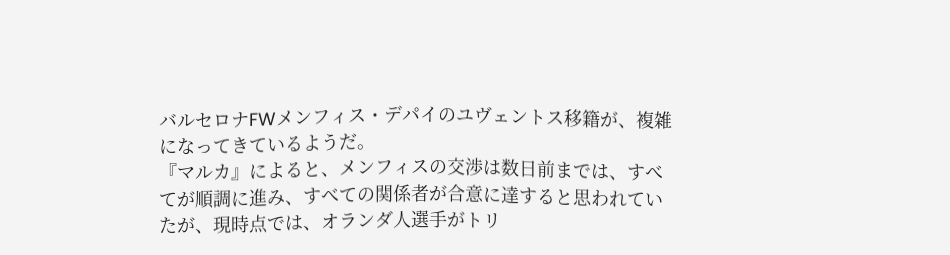バルセロナFWメンフィス・デパイのユヴェントス移籍が、複雑になってきているようだ。
『マルカ』によると、メンフィスの交渉は数日前までは、すべてが順調に進み、すべての関係者が合意に達すると思われていたが、現時点では、オランダ人選手がトリ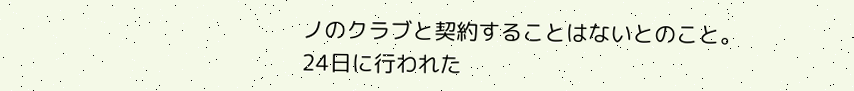ノのクラブと契約することはないとのこと。
24日に行われた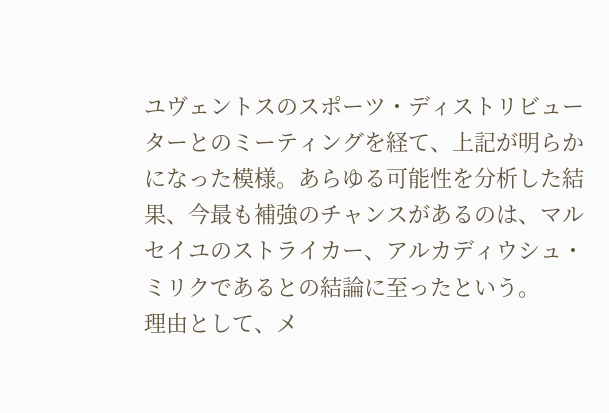ユヴェントスのスポーツ・ディストリビューターとのミーティングを経て、上記が明らかになった模様。あらゆる可能性を分析した結果、今最も補強のチャンスがあるのは、マルセイユのストライカー、アルカディウシュ・ミリクであるとの結論に至ったという。
理由として、メ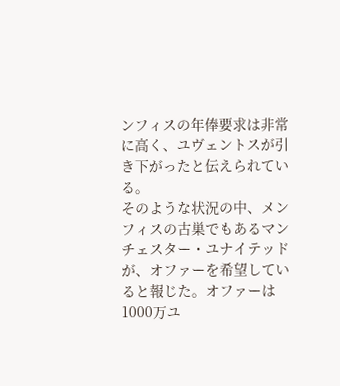ンフィスの年俸要求は非常に高く、ユヴェントスが引き下がったと伝えられている。
そのような状況の中、メンフィスの古巣でもあるマンチェスター・ユナイテッドが、オファーを希望していると報じた。オファーは1000万ユ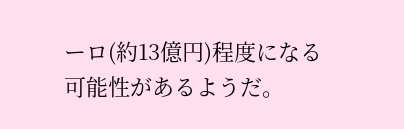ーロ(約13億円)程度になる可能性があるようだ。